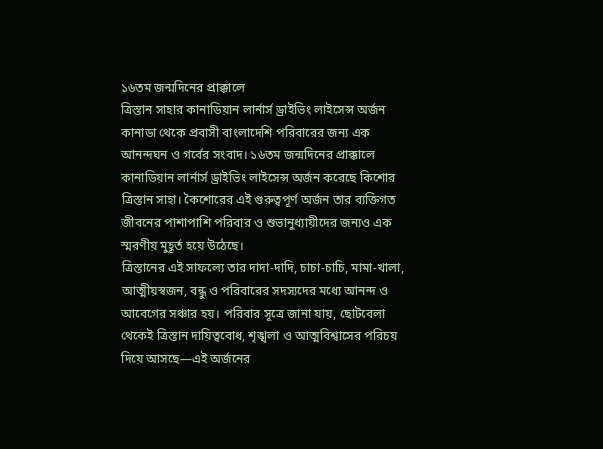১৬তম জন্মদিনের প্রাক্কালে
ত্রিস্তান সাহার কানাডিয়ান লার্নার্স ড্রাইভিং লাইসেন্স অর্জন
কানাডা থেকে প্রবাসী বাংলাদেশি পরিবারের জন্য এক আনন্দঘন ও গর্বের সংবাদ। ১৬তম জন্মদিনের প্রাক্কালে কানাডিয়ান লার্নার্স ড্রাইভিং লাইসেন্স অর্জন করেছে কিশোর ত্রিস্তান সাহা। কৈশোরের এই গুরুত্বপূর্ণ অর্জন তার ব্যক্তিগত জীবনের পাশাপাশি পরিবার ও শুভানুধ্যায়ীদের জন্যও এক স্মরণীয় মুহূর্ত হয়ে উঠেছে।
ত্রিস্তানের এই সাফল্যে তার দাদা-দাদি, চাচা-চাচি, মামা-খালা, আত্মীয়স্বজন, বন্ধু ও পরিবারের সদস্যদের মধ্যে আনন্দ ও আবেগের সঞ্চার হয়। পরিবার সূত্রে জানা যায়, ছোটবেলা থেকেই ত্রিস্তান দায়িত্ববোধ, শৃঙ্খলা ও আত্মবিশ্বাসের পরিচয় দিয়ে আসছে—এই অর্জনের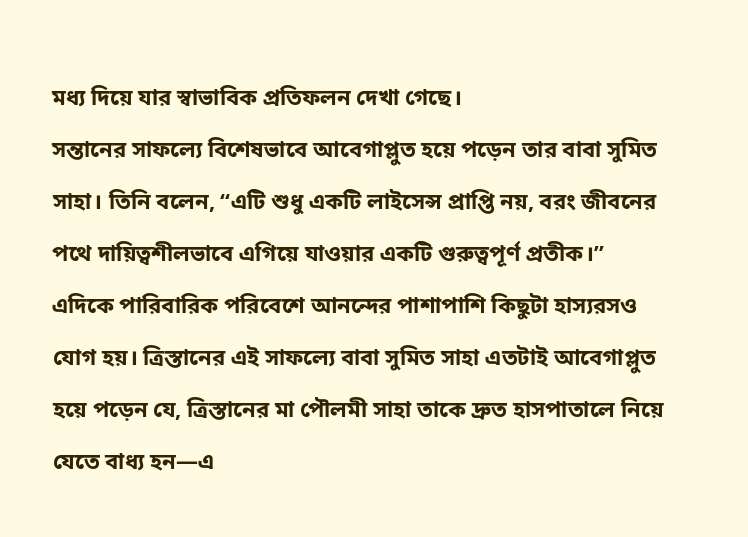মধ্য দিয়ে যার স্বাভাবিক প্রতিফলন দেখা গেছে।
সন্তানের সাফল্যে বিশেষভাবে আবেগাপ্লুত হয়ে পড়েন তার বাবা সুমিত সাহা। তিনি বলেন, “এটি শুধু একটি লাইসেন্স প্রাপ্তি নয়, বরং জীবনের পথে দায়িত্বশীলভাবে এগিয়ে যাওয়ার একটি গুরুত্বপূর্ণ প্রতীক।”
এদিকে পারিবারিক পরিবেশে আনন্দের পাশাপাশি কিছুটা হাস্যরসও যোগ হয়। ত্রিস্তানের এই সাফল্যে বাবা সুমিত সাহা এতটাই আবেগাপ্লুত হয়ে পড়েন যে, ত্রিস্তানের মা পৌলমী সাহা তাকে দ্রুত হাসপাতালে নিয়ে যেতে বাধ্য হন—এ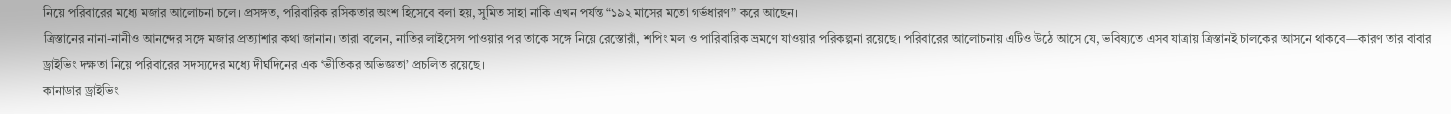নিয়ে পরিবারের মধ্যে মজার আলোচনা চলে। প্রসঙ্গত, পরিবারিক রসিকতার অংশ হিসেবে বলা হয়, সুমিত সাহা নাকি এখন পর্যন্ত “১৯২ মাসের মতো গর্ভধারণ” করে আছেন।
ত্রিস্তানের নানা-নানীও আনন্দের সঙ্গে মজার প্রত্যাশার কথা জানান। তারা বলেন, নাতির লাইসেন্স পাওয়ার পর তাকে সঙ্গে নিয়ে রেস্তোরাঁ, শপিং মল ও পারিবারিক ভ্রমণে যাওয়ার পরিকল্পনা রয়েছে। পরিবারের আলোচনায় এটিও উঠে আসে যে, ভবিষ্যতে এসব যাত্রায় ত্রিস্তানই চালকের আসনে থাকবে—কারণ তার বাবার ড্রাইভিং দক্ষতা নিয়ে পরিবারের সদস্যদের মধ্যে দীর্ঘদিনের এক ‘ভীতিকর অভিজ্ঞতা’ প্রচলিত রয়েছে।
কানাডার ড্রাইভিং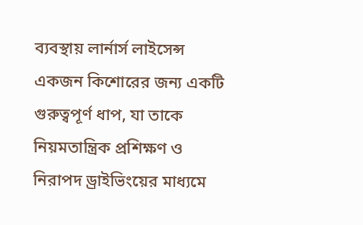ব্যবস্থায় লার্নার্স লাইসেন্স একজন কিশোরের জন্য একটি গুরুত্বপূর্ণ ধাপ, যা তাকে নিয়মতান্ত্রিক প্রশিক্ষণ ও নিরাপদ ড্রাইভিংয়ের মাধ্যমে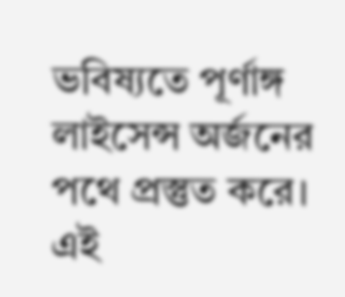ভবিষ্যতে পূর্ণাঙ্গ লাইসেন্স অর্জনের পথে প্রস্তুত করে।
এই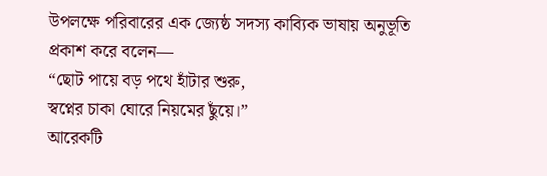উপলক্ষে পরিবারের এক জ্যেষ্ঠ সদস্য কাব্যিক ভাষায় অনুভূতি প্রকাশ করে বলেন—
“ছোট পায়ে বড় পথে হাঁটার শুরু,
স্বপ্নের চাকা ঘোরে নিয়মের ছুঁয়ে।”
আরেকটি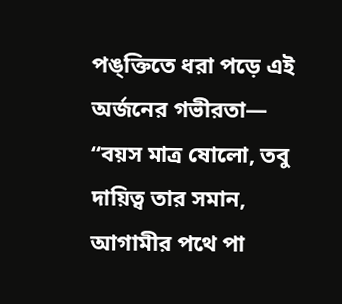পঙ্ক্তিতে ধরা পড়ে এই অর্জনের গভীরতা—
“বয়স মাত্র ষোলো, তবু দায়িত্ব তার সমান,
আগামীর পথে পা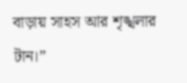বাড়ায় সাহস আর শৃঙ্খলার টান।”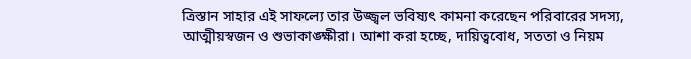ত্রিস্তান সাহার এই সাফল্যে তার উজ্জ্বল ভবিষ্যৎ কামনা করেছেন পরিবারের সদস্য, আত্মীয়স্বজন ও শুভাকাঙ্ক্ষীরা। আশা করা হচ্ছে, দায়িত্ববোধ, সততা ও নিয়ম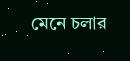মেনে চলার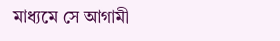মাধ্যমে সে আগামী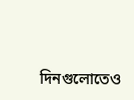দিনগুলোতেও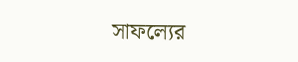সাফল্যের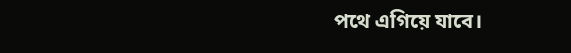পথে এগিয়ে যাবে।